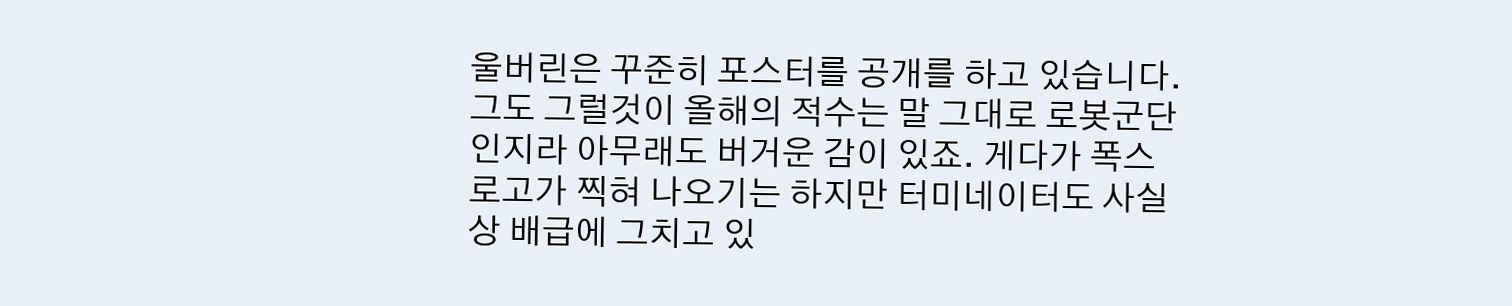울버린은 꾸준히 포스터를 공개를 하고 있습니다. 그도 그럴것이 올해의 적수는 말 그대로 로봇군단인지라 아무래도 버거운 감이 있죠. 게다가 폭스 로고가 찍혀 나오기는 하지만 터미네이터도 사실상 배급에 그치고 있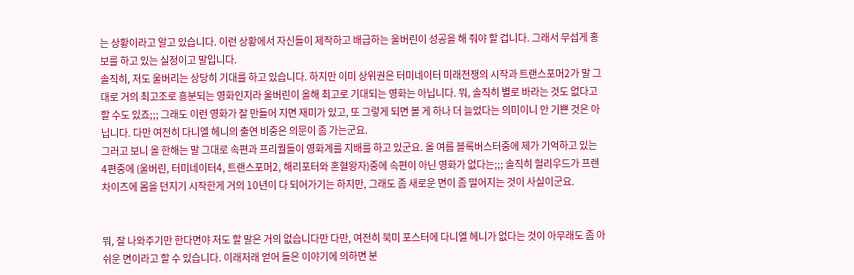는 상황이라고 알고 있습니다. 이런 상황에서 자신들이 제작하고 배급하는 울버린이 성공을 해 줘야 할 겁니다. 그래서 무섭게 홍보를 하고 있는 실정이고 말입니다.
솔직히, 저도 울버리는 상당히 기대를 하고 있습니다. 하지만 이미 상위권은 터미네이터 미래전쟁의 시작과 트랜스포머2가 말 그대로 거의 최고조로 흥분되는 영화인지라 울버린이 올해 최고로 기대되는 영화는 아닙니다. 뭐, 솔직히 별로 바라는 것도 없다고 할 수도 있죠;;; 그래도 이런 영화가 잘 만들어 지면 재미가 있고, 또 그렇게 되면 볼 게 하나 더 늘었다는 의미이니 안 기쁜 것은 아닙니다. 다만 여전히 다니엘 헤니의 출연 비중은 의문이 좀 가는군요.
그러고 보니 올 한해는 말 그대로 속편과 프리퀄들이 영화계를 지배를 하고 있군요. 올 여름 블록버스터중에 제가 기억하고 있는 4편중에 (울버린, 터미네이터4, 트랜스포머2, 해리포터와 혼혈왕자)중에 속편이 아닌 영화가 없다는;;; 솔직히 헐리우드가 프렌차이즈에 몸을 던지기 시작한게 거의 10년이 다 되어가기는 하지만, 그래도 좀 새로운 면이 좀 떨어지는 것이 사실이군요.


뭐, 잘 나와주기만 한다면야 저도 할 말은 거의 없습니다만 다만, 여전히 북미 포스터에 다니엘 헤니가 없다는 것이 아무래도 좀 아쉬운 면이라고 할 수 있습니다. 이래저래 얻어 들은 이야기에 의하면 분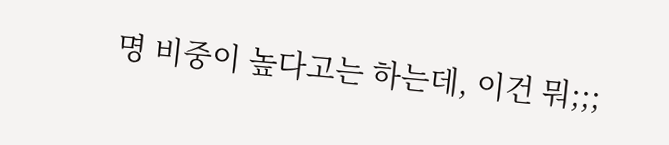명 비중이 높다고는 하는데, 이건 뭐;;;